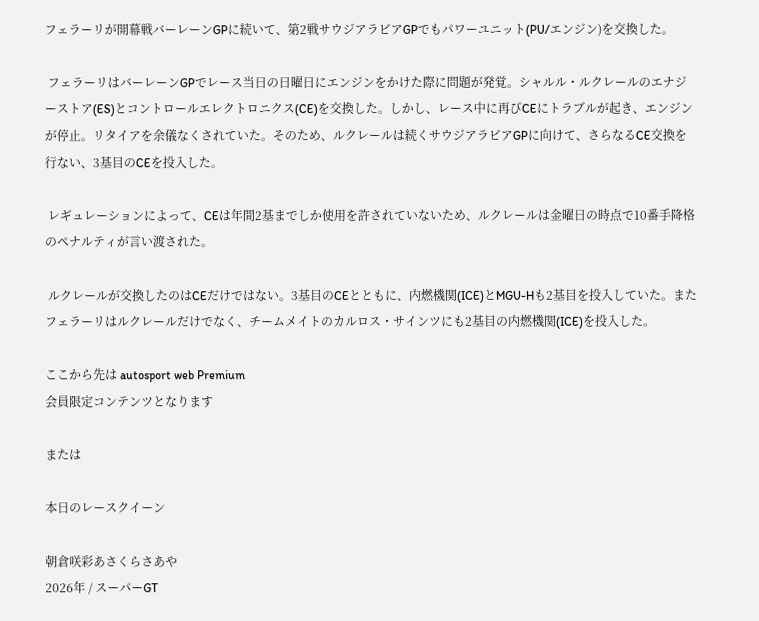フェラーリが開幕戦バーレーンGPに続いて、第2戦サウジアラビアGPでもパワーユニット(PU/エンジン)を交換した。

 フェラーリはバーレーンGPでレース当日の日曜日にエンジンをかけた際に問題が発覚。シャルル・ルクレールのエナジーストア(ES)とコントロールエレクトロニクス(CE)を交換した。しかし、レース中に再びCEにトラブルが起き、エンジンが停止。リタイアを余儀なくされていた。そのため、ルクレールは続くサウジアラビアGPに向けて、さらなるCE交換を行ない、3基目のCEを投入した。

 レギュレーションによって、CEは年間2基までしか使用を許されていないため、ルクレールは金曜日の時点で10番手降格のペナルティが言い渡された。

 ルクレールが交換したのはCEだけではない。3基目のCEとともに、内燃機関(ICE)とMGU-Hも2基目を投入していた。またフェラーリはルクレールだけでなく、チームメイトのカルロス・サインツにも2基目の内燃機関(ICE)を投入した。

ここから先は autosport web Premium
会員限定コンテンツとなります

または

本日のレースクイーン

朝倉咲彩あさくらさあや
2026年 / スーパーGT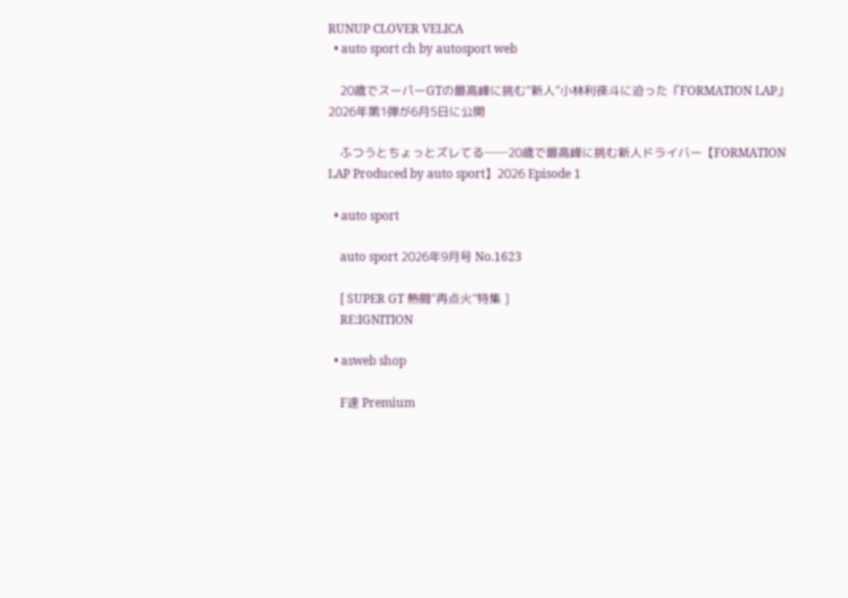RUNUP CLOVER VELICA
  • auto sport ch by autosport web

    20歳でスーパーGTの最高峰に挑む“新人”小林利徠斗に迫った『FORMATION LAP』2026年第1弾が6月5日に公開

    ふつうとちょっとズレてる──20歳で最高峰に挑む新人ドライバー【FORMATION LAP Produced by auto sport】2026 Episode 1

  • auto sport

    auto sport 2026年9月号 No.1623

    [ SUPER GT 熱闘“再点火”特集 ]
    RE:IGNITION

  • asweb shop

    F速 Premium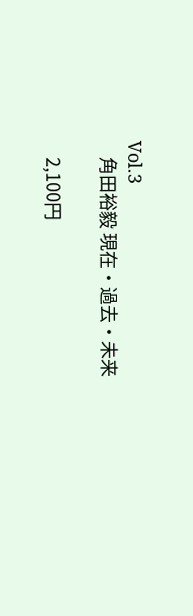Vol.3
    角田裕毅 現在・過去・未来

    2,100円